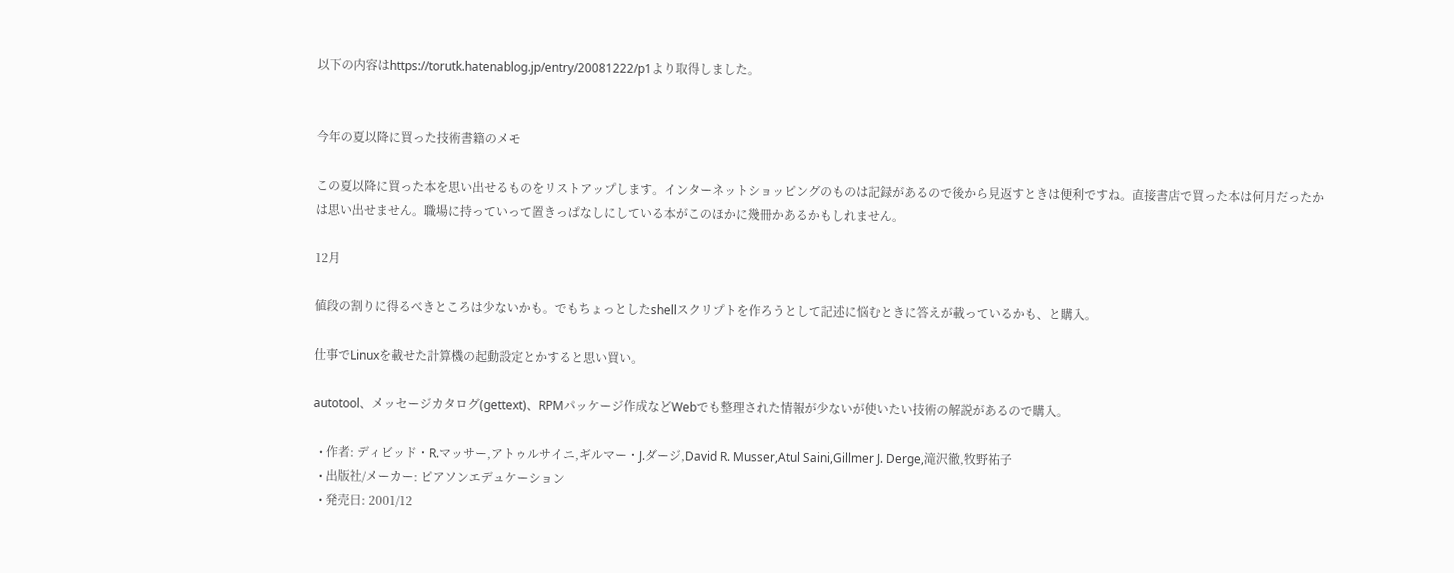以下の内容はhttps://torutk.hatenablog.jp/entry/20081222/p1より取得しました。


今年の夏以降に買った技術書籍のメモ

この夏以降に買った本を思い出せるものをリストアップします。インターネットショッピングのものは記録があるので後から見返すときは便利ですね。直接書店で買った本は何月だったかは思い出せません。職場に持っていって置きっぱなしにしている本がこのほかに幾冊かあるかもしれません。

12月

値段の割りに得るべきところは少ないかも。でもちょっとしたshellスクリプトを作ろうとして記述に悩むときに答えが載っているかも、と購入。

仕事でLinuxを載せた計算機の起動設定とかすると思い買い。

autotool、メッセージカタログ(gettext)、RPMパッケージ作成などWebでも整理された情報が少ないが使いたい技術の解説があるので購入。

  • 作者: ディビッド・R.マッサー,アトゥルサイニ,ギルマー・J.ダージ,David R. Musser,Atul Saini,Gillmer J. Derge,滝沢徹,牧野祐子
  • 出版社/メーカー: ピアソンエデュケーション
  • 発売日: 2001/12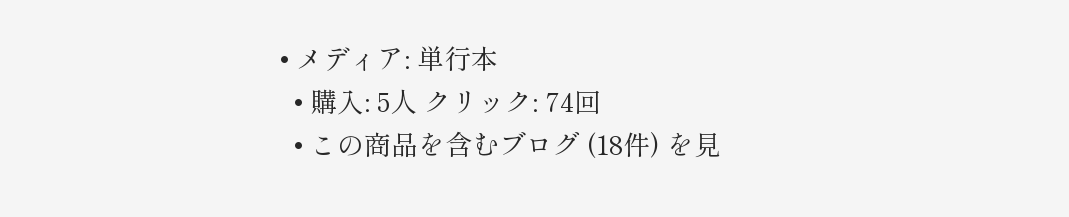• メディア: 単行本
  • 購入: 5人 クリック: 74回
  • この商品を含むブログ (18件) を見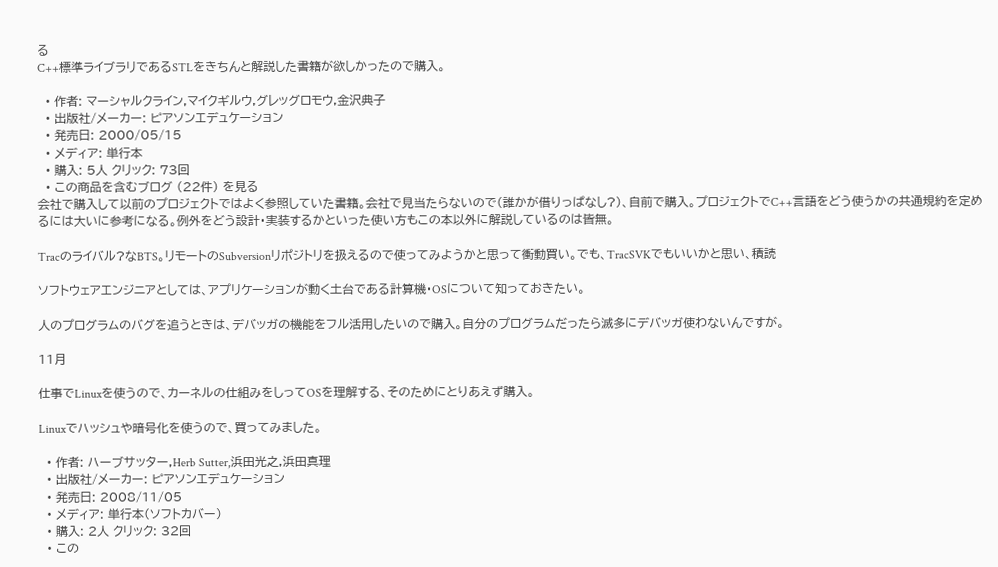る
C++標準ライブラリであるSTLをきちんと解説した書籍が欲しかったので購入。

  • 作者: マーシャルクライン,マイクギルウ,グレッグロモウ,金沢典子
  • 出版社/メーカー: ピアソンエデュケーション
  • 発売日: 2000/05/15
  • メディア: 単行本
  • 購入: 5人 クリック: 73回
  • この商品を含むブログ (22件) を見る
会社で購入して以前のプロジェクトではよく参照していた書籍。会社で見当たらないので(誰かが借りっぱなし?)、自前で購入。プロジェクトでC++言語をどう使うかの共通規約を定めるには大いに参考になる。例外をどう設計・実装するかといった使い方もこの本以外に解説しているのは皆無。

Tracのライバル?なBTS。リモートのSubversionリポジトリを扱えるので使ってみようかと思って衝動買い。でも、TracSVKでもいいかと思い、積読

ソフトウェアエンジニアとしては、アプリケーションが動く土台である計算機・OSについて知っておきたい。

人のプログラムのバグを追うときは、デバッガの機能をフル活用したいので購入。自分のプログラムだったら滅多にデバッガ使わないんですが。

11月

仕事でLinuxを使うので、カーネルの仕組みをしってOSを理解する、そのためにとりあえず購入。

Linuxでハッシュや暗号化を使うので、買ってみました。

  • 作者: ハーブサッター,Herb Sutter,浜田光之,浜田真理
  • 出版社/メーカー: ピアソンエデュケーション
  • 発売日: 2008/11/05
  • メディア: 単行本(ソフトカバー)
  • 購入: 2人 クリック: 32回
  • この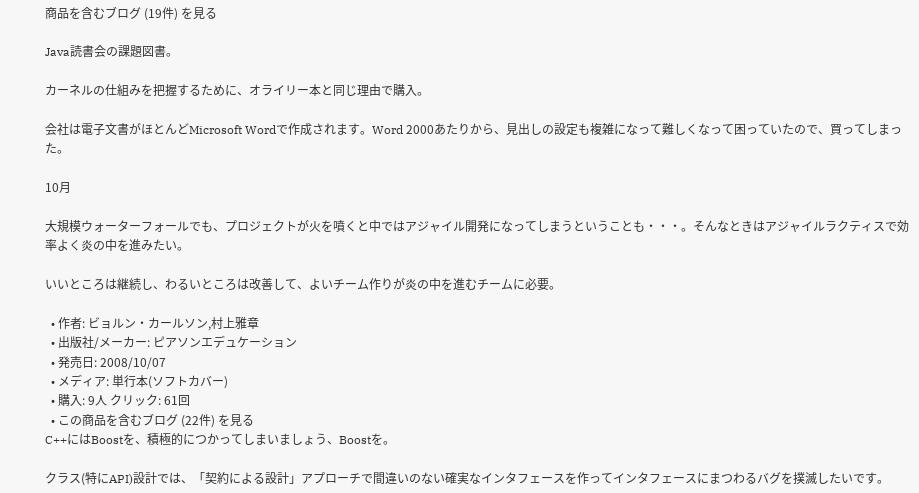商品を含むブログ (19件) を見る

Java読書会の課題図書。

カーネルの仕組みを把握するために、オライリー本と同じ理由で購入。

会社は電子文書がほとんどMicrosoft Wordで作成されます。Word 2000あたりから、見出しの設定も複雑になって難しくなって困っていたので、買ってしまった。

10月

大規模ウォーターフォールでも、プロジェクトが火を噴くと中ではアジャイル開発になってしまうということも・・・。そんなときはアジャイルラクティスで効率よく炎の中を進みたい。

いいところは継続し、わるいところは改善して、よいチーム作りが炎の中を進むチームに必要。

  • 作者: ビョルン・カールソン,村上雅章
  • 出版社/メーカー: ピアソンエデュケーション
  • 発売日: 2008/10/07
  • メディア: 単行本(ソフトカバー)
  • 購入: 9人 クリック: 61回
  • この商品を含むブログ (22件) を見る
C++にはBoostを、積極的につかってしまいましょう、Boostを。

クラス(特にAPI)設計では、「契約による設計」アプローチで間違いのない確実なインタフェースを作ってインタフェースにまつわるバグを撲滅したいです。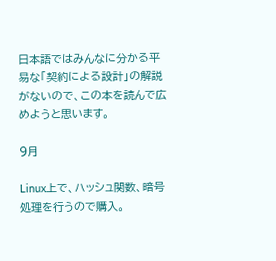日本語ではみんなに分かる平易な「契約による設計」の解説がないので、この本を読んで広めようと思います。

9月

Linux上で、ハッシュ関数、暗号処理を行うので購入。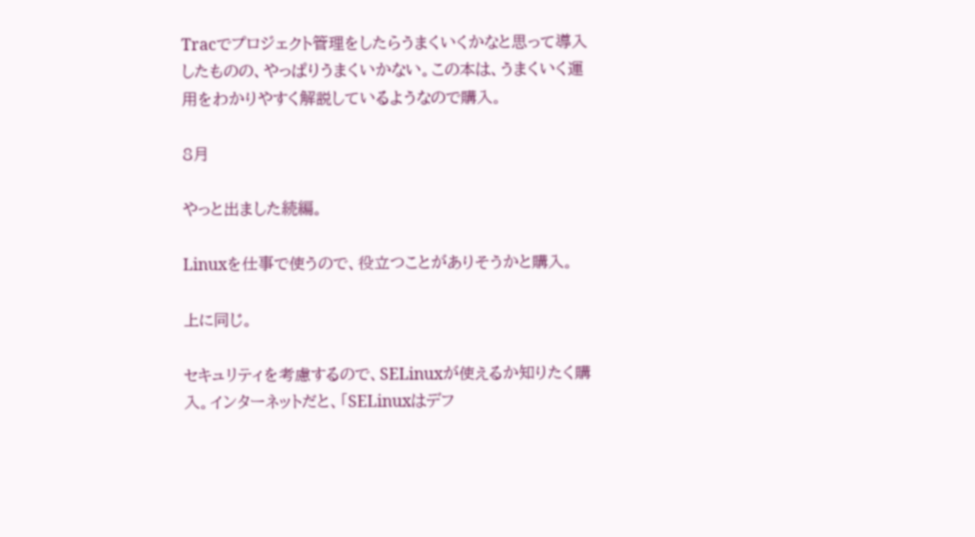Tracでプロジェクト管理をしたらうまくいくかなと思って導入したものの、やっぱりうまくいかない。この本は、うまくいく運用をわかりやすく解説しているようなので購入。

8月

やっと出ました続編。

Linuxを仕事で使うので、役立つことがありそうかと購入。

上に同じ。

セキュリティを考慮するので、SELinuxが使えるか知りたく購入。インターネットだと、「SELinuxはデフ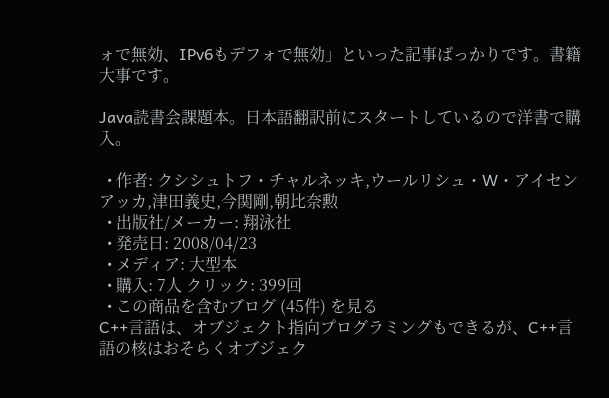ォで無効、IPv6もデフォで無効」といった記事ばっかりです。書籍大事です。

Java読書会課題本。日本語翻訳前にスタートしているので洋書で購入。

  • 作者: クシシュトフ・チャルネッキ,ウールリシュ・W・アイセンアッカ,津田義史,今関剛,朝比奈勲
  • 出版社/メーカー: 翔泳社
  • 発売日: 2008/04/23
  • メディア: 大型本
  • 購入: 7人 クリック: 399回
  • この商品を含むブログ (45件) を見る
C++言語は、オブジェクト指向プログラミングもできるが、C++言語の核はおそらくオブジェク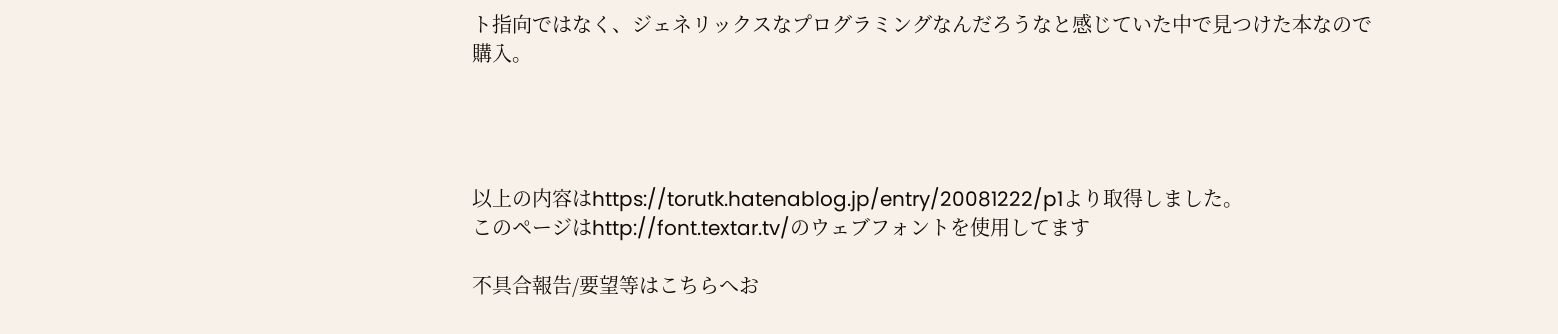ト指向ではなく、ジェネリックスなプログラミングなんだろうなと感じていた中で見つけた本なので購入。




以上の内容はhttps://torutk.hatenablog.jp/entry/20081222/p1より取得しました。
このページはhttp://font.textar.tv/のウェブフォントを使用してます

不具合報告/要望等はこちらへお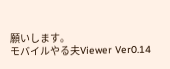願いします。
モバイルやる夫Viewer Ver0.14